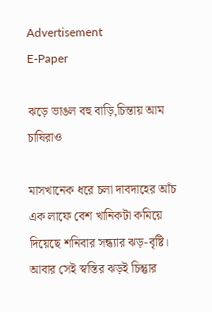Advertisement
E-Paper

ঝড়ে ভাঙল বহু বাড়ি,চিন্তায় আম চাষিরাও

মাসখানেক ধরে চলা দাবদাহের আঁচ এক লাফে বেশ খানিকটা কমিয়ে দিয়েছে শনিবার সন্ধ্যার ঝড়-বৃষ্টি। আবার সেই স্বস্তির ঝড়ই চিন্তুার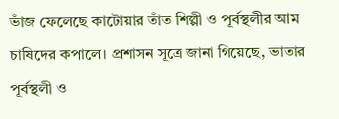ভাঁজ ফেলেছে কাটোয়ার তাঁত শিল্পী ও পূর্বস্থলীর আম চাষিদের কপালে। প্রশাসন সূত্রে জানা গিয়েছে, ভাতার পূর্বস্থলী ও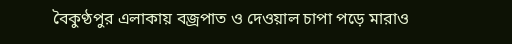বৈকুণ্ঠপুর এলাকায় বজ্রপাত ও দেওয়াল চাপা পড়ে মারাও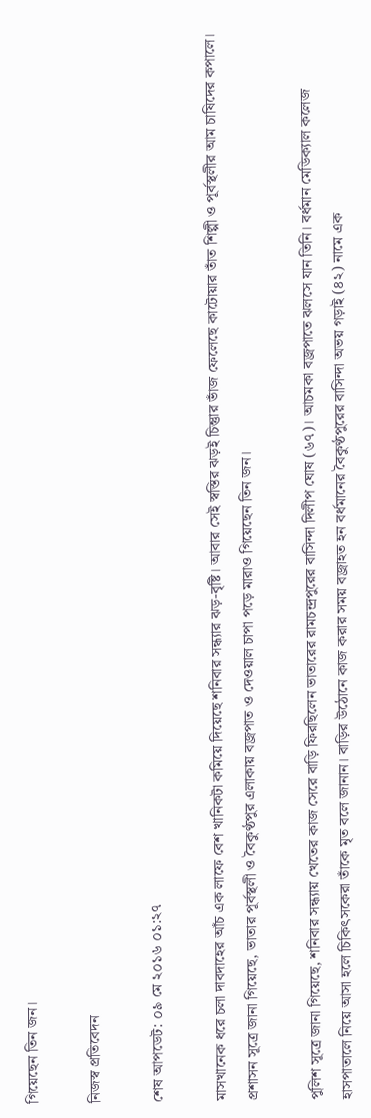গিয়েছেন তিন জন।

নিজস্ব প্রতিবেদন

শেষ আপডেট: ০৯ মে ২০১৬ ০১:২৭

মাসখানেক ধরে চলা দাবদাহের আঁচ এক লাফে বেশ খানিকটা কমিয়ে দিয়েছে শনিবার সন্ধ্যার ঝড়-বৃষ্টি। আবার সেই স্বস্তির ঝড়ই চিন্তুার ভাঁজ ফেলেছে কাটোয়ার তাঁত শিল্পী ও পূর্বস্থলীর আম চাষিদের কপালে। প্রশাসন সূত্রে জানা গিয়েছে, ভাতার পূর্বস্থলী ও বৈকুণ্ঠপুর এলাকায় বজ্রপাত ও দেওয়াল চাপা পড়ে মারাও গিয়েছেন তিন জন।

পুলিশ সূত্রে জানা গিয়েছে, শনিবার সন্ধ্যায় খেতের কাজ সেরে বাড়ি ফিরছিলেন ভাতারের রামচন্দ্রপুরের বাসিন্দা দিলীপ ঘোষ (৬৭)। আচমকা বজ্রপাতে ঝলসে যান তিনি। বর্ধমান মেডিক্যাল কলেজ হাসপাতালে নিয়ে আসা হলে চিকিৎসকেরা তাঁকে মৃত বলে জানান। বাড়ির উঠোনে কাজ করার সময় বজ্রাহত হন বর্ধমানের বৈকুণ্ঠপুরের বাসিন্দা অভয় গড়াই (৪২) নামে এক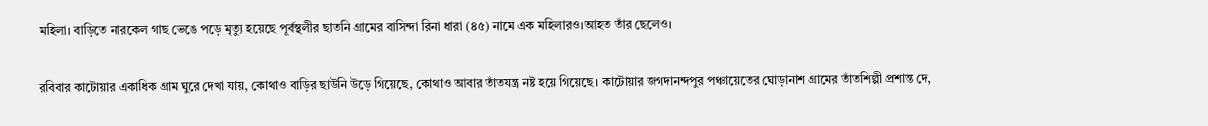মহিলা। বাড়িতে নারকেল গাছ ভেঙে পড়ে মৃত্যু হয়েছে পূর্বস্থলীর ছাতনি গ্রামের বাসিন্দা রিনা ধারা (৪৫) নামে এক মহিলারও।আহত তাঁর ছেলেও।

রবিবার কাটোয়ার একাধিক গ্রাম ঘুরে দেখা যায়, কোথাও বাড়ির ছাউনি উড়ে গিয়েছে, কোথাও আবার তাঁতযন্ত্র নষ্ট হয়ে গিয়েছে। কাটোয়ার জগদানন্দপুর পঞ্চায়েতের ঘোড়ানাশ গ্রামের তাঁতশিল্পী প্রশান্ত দে,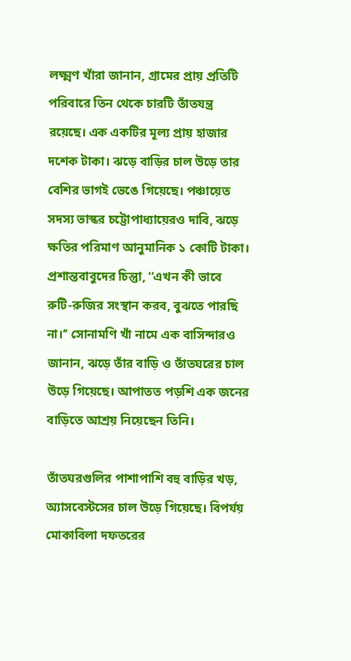লক্ষ্মণ খাঁরা জানান, গ্রামের প্রায় প্রতিটি পরিবারে তিন থেকে চারটি তাঁতযন্ত্র রয়েছে। এক একটির মূল্য প্রায় হাজার দশেক টাকা। ঝড়ে বাড়ির চাল উড়ে তার বেশির ভাগই ভেঙে গিয়েছে। পঞ্চায়েত সদস্য ভাস্কর চট্টোপাধ্যায়েরও দাবি, ঝড়ে ক্ষতির পরিমাণ আনুমানিক ১ কোটি টাকা। প্রশান্তবাবুদের চিন্তুা, ‘‘এখন কী ভাবে রুটি-রুজির সংস্থান করব, বুঝতে পারছি না।’’ সোনামণি খাঁ নামে এক বাসিন্দারও জানান, ঝড়ে তাঁর বাড়ি ও তাঁতঘরের চাল উড়ে গিয়েছে। আপাতত পড়শি এক জনের বাড়িতে আশ্রয় নিয়েছেন তিনি।

তাঁতঘরগুলির পাশাপাশি বহু বাড়ির খড়, অ্যাসবেস্টসের চাল উড়ে গিয়েছে। বিপর্যয় মোকাবিলা দফতরের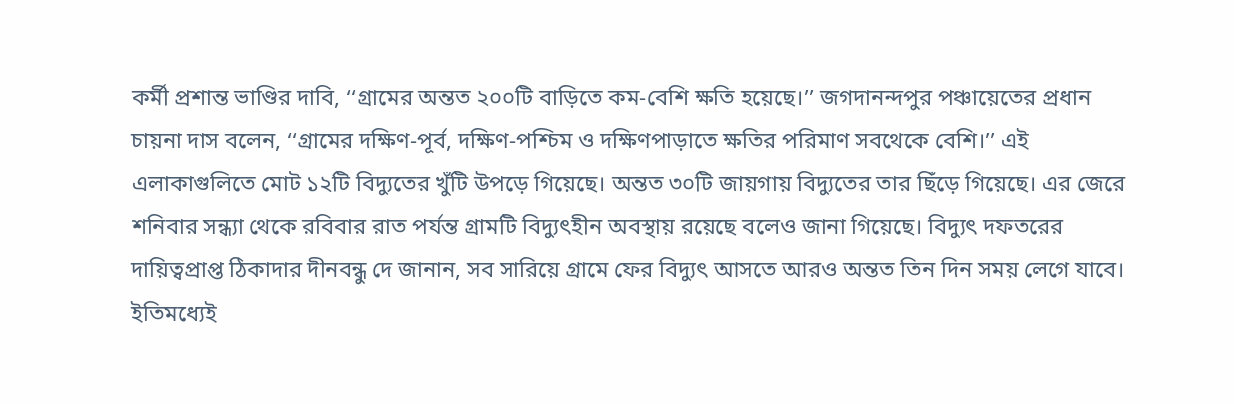কর্মী প্রশান্ত ভাণ্ডির দাবি, ‘‘গ্রামের অন্তত ২০০টি বাড়িতে কম-বেশি ক্ষতি হয়েছে।’’ জগদানন্দপুর পঞ্চায়েতের প্রধান চায়না দাস বলেন, ‘‘গ্রামের দক্ষিণ-পূর্ব, দক্ষিণ-পশ্চিম ও দক্ষিণপাড়াতে ক্ষতির পরিমাণ সবথেকে বেশি।’’ এই এলাকাগুলিতে মোট ১২টি বিদ্যুতের খুঁটি উপড়ে গিয়েছে। অন্তত ৩০টি জায়গায় বিদ্যুতের তার ছিঁড়ে গিয়েছে। এর জেরে শনিবার সন্ধ্যা থেকে রবিবার রাত পর্যন্ত গ্রামটি বিদ্যুৎহীন অবস্থায় রয়েছে বলেও জানা গিয়েছে। বিদ্যুৎ দফতরের দায়িত্বপ্রাপ্ত ঠিকাদার দীনবন্ধু দে জানান, সব সারিয়ে গ্রামে ফের বিদ্যুৎ আসতে আরও অন্তত তিন দিন সময় লেগে যাবে। ইতিমধ্যেই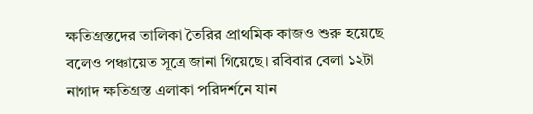ক্ষতিগ্রস্তদের তালিকা তৈরির প্রাথমিক কাজও শুরু হয়েছে বলেও পঞ্চায়েত সূত্রে জানা গিয়েছে। রবিবার বেলা ১২টা নাগাদ ক্ষতিগ্রস্ত এলাকা পরিদর্শনে যান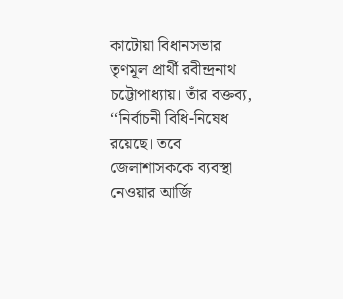কাটোয়া বিধানসভার তৃণমূল প্রার্থী রবীন্দ্রনাথ চট্টোপাধ্যায়। তাঁর বক্তব্য, ‘‘নির্বাচনী বিধি-নিষেধ রয়েছে। তবে জেলাশাসককে ব্যবস্থা নেওয়ার আর্জি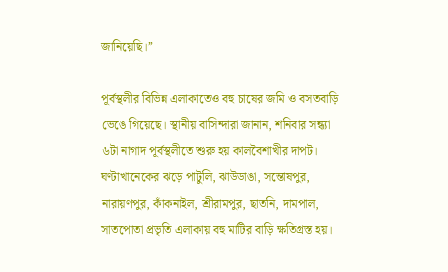জানিয়েছি।’’

পূর্বস্থলীর বিভিন্ন এলাকাতেও বহু চাষের জমি ও বসতবাড়ি ভেঙে গিয়েছে। স্থানীয় বাসিন্দারা জানান, শনিবার সন্ধ্যা ৬টা নাগাদ পূর্বস্থলীতে শুরু হয় কালবৈশাখীর দাপট। ঘণ্টাখানেকের ঝড়ে পাটুলি, ঝাউডাঙা, সন্তোষপুর, নারায়ণপুর, কাঁকনাইল, শ্রীরামপুর, ছাতনি, দামপাল, সাতপোতা প্রভৃতি এলাকায় বহু মাটির বাড়ি ক্ষতিগ্রস্ত হয়।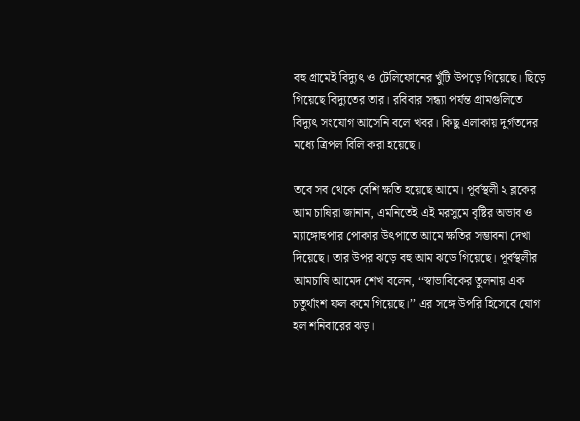বহু গ্রামেই বিদ্যুৎ ও টেলিফোনের খুঁটি উপড়ে গিয়েছে। ছিড়ে গিয়েছে বিদ্যুতের তার। রবিবার সন্ধ্যা পর্যন্ত গ্রামগুলিতে বিদ্যুৎ সংযোগ আসেনি বলে খবর। কিছু এলাকায় দুর্গতদের মধ্যে ত্রিপল বিলি করা হয়েছে।

তবে সব থেকে বেশি ক্ষতি হয়েছে আমে। পূর্বস্থলী ২ ব্লকের আম চাষিরা জানান, এমনিতেই এই মরসুমে বৃষ্টির অভাব ও ম্যাঙ্গোহুপার পোকার উৎপাতে আমে ক্ষতির সম্ভাবনা দেখা দিয়েছে। তার উপর ঝড়ে বহু আম ঝডে গিয়েছে। পূর্বস্থলীর আমচাষি আমেদ শেখ বলেন, ‘‘স্বাভাবিকের তুলনায় এক চতুর্থাংশ ফল কমে গিয়েছে।’’ এর সঙ্গে উপরি হিসেবে যোগ হল শনিবারের ঝড়।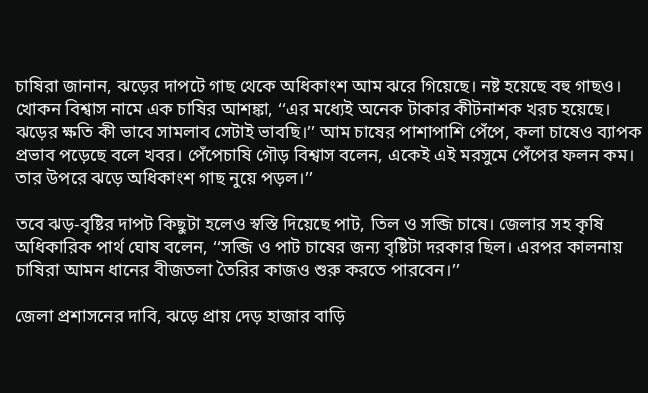চাষিরা জানান, ঝড়ের দাপটে গাছ থেকে অধিকাংশ আম ঝরে গিয়েছে। নষ্ট হয়েছে বহু গাছও। খোকন বিশ্বাস নামে এক চাষির আশঙ্কা, ‘‘এর মধ্যেই অনেক টাকার কীটনাশক খরচ হয়েছে। ঝড়ের ক্ষতি কী ভাবে সামলাব সেটাই ভাবছি।’’ আম চাষের পাশাপাশি পেঁপে, কলা চাষেও ব্যাপক প্রভাব পড়েছে বলে খবর। পেঁপেচাষি গৌড় বিশ্বাস বলেন, একেই এই মরসুমে পেঁপের ফলন কম। তার উপরে ঝড়ে অধিকাংশ গাছ নুয়ে পড়ল।’’

তবে ঝড়-বৃষ্টির দাপট কিছুটা হলেও স্বস্তি দিয়েছে পাট, তিল ও সব্জি চাষে। জেলার সহ কৃষি অধিকারিক পার্থ ঘোষ বলেন, ‘‘সব্জি ও পাট চাষের জন্য বৃষ্টিটা দরকার ছিল। এরপর কালনায় চাষিরা আমন ধানের বীজতলা তৈরির কাজও শুরু করতে পারবেন।’’

জেলা প্রশাসনের দাবি, ঝড়ে প্রায় দেড় হাজার বাড়ি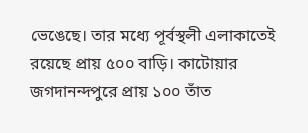ভেঙেছে। তার মধ্যে পূর্বস্থলী এলাকাতেই রয়েছে প্রায় ৫০০ বাড়ি। কাটোয়ার জগদানন্দপুরে প্রায় ১০০ তাঁত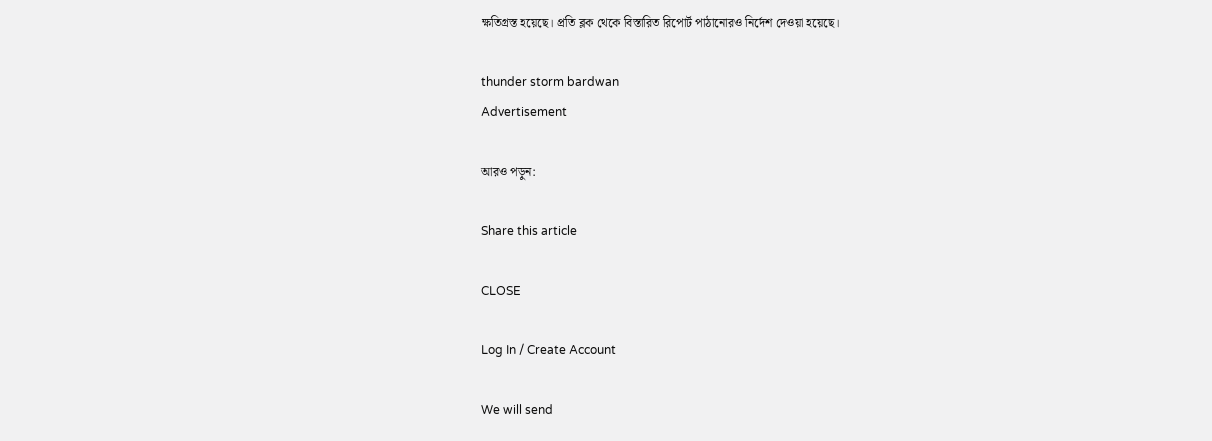ক্ষতিগ্রস্ত হয়েছে। প্রতি ব্লক থেকে বিস্তারিত রিপোর্ট পাঠানোরও নির্দেশ দেওয়া হয়েছে।

thunder storm bardwan
Advertisement

আরও পড়ুন:

Share this article

CLOSE

Log In / Create Account

We will send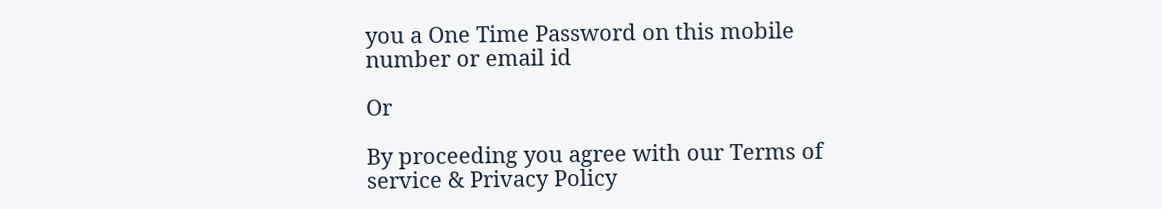you a One Time Password on this mobile number or email id

Or

By proceeding you agree with our Terms of service & Privacy Policy